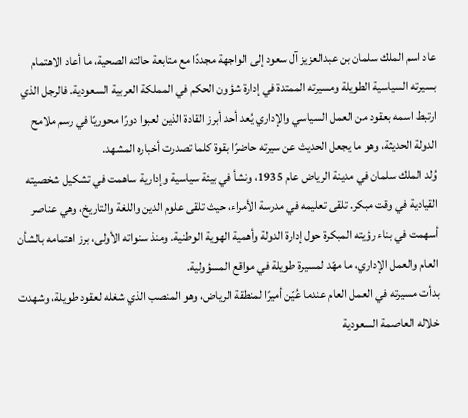عاد اسم الملك سلمان بن عبدالعزيز آل سعود إلى الواجهة مجددًا مع متابعة حالته الصحية، ما أعاد الاهتمام بسيرته السياسية الطويلة ومسيرته الممتدة في إدارة شؤون الحكم في المملكة العربية السعودية. فالرجل الذي ارتبط اسمه بعقود من العمل السياسي والإداري يُعد أحد أبرز القادة الذين لعبوا دورًا محوريًا في رسم ملامح الدولة الحديثة، وهو ما يجعل الحديث عن سيرته حاضرًا بقوة كلما تصدرت أخباره المشهد.
وُلد الملك سلمان في مدينة الرياض عام 1935، ونشأ في بيئة سياسية وإدارية ساهمت في تشكيل شخصيته القيادية في وقت مبكر. تلقى تعليمه في مدرسة الأمراء، حيث تلقى علوم الدين واللغة والتاريخ، وهي عناصر أسهمت في بناء رؤيته المبكرة حول إدارة الدولة وأهمية الهوية الوطنية. ومنذ سنواته الأولى، برز اهتمامه بالشأن العام والعمل الإداري، ما مهّد لمسيرة طويلة في مواقع المسؤولية.
بدأت مسيرته في العمل العام عندما عُيّن أميرًا لمنطقة الرياض، وهو المنصب الذي شغله لعقود طويلة، وشهدت خلاله العاصمة السعودية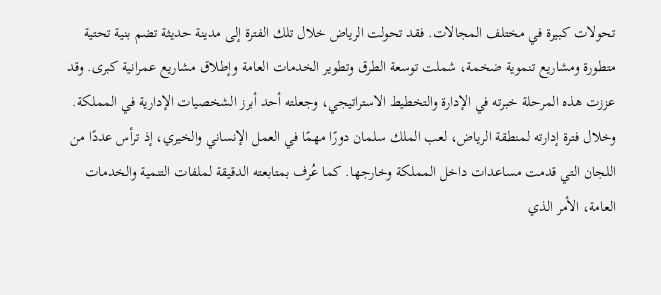تحولات كبيرة في مختلف المجالات. فقد تحولت الرياض خلال تلك الفترة إلى مدينة حديثة تضم بنية تحتية متطورة ومشاريع تنموية ضخمة، شملت توسعة الطرق وتطوير الخدمات العامة وإطلاق مشاريع عمرانية كبرى. وقد عززت هذه المرحلة خبرته في الإدارة والتخطيط الاستراتيجي، وجعلته أحد أبرز الشخصيات الإدارية في المملكة.
وخلال فترة إدارته لمنطقة الرياض، لعب الملك سلمان دورًا مهمًا في العمل الإنساني والخيري، إذ ترأس عددًا من اللجان التي قدمت مساعدات داخل المملكة وخارجها. كما عُرف بمتابعته الدقيقة لملفات التنمية والخدمات العامة، الأمر الذي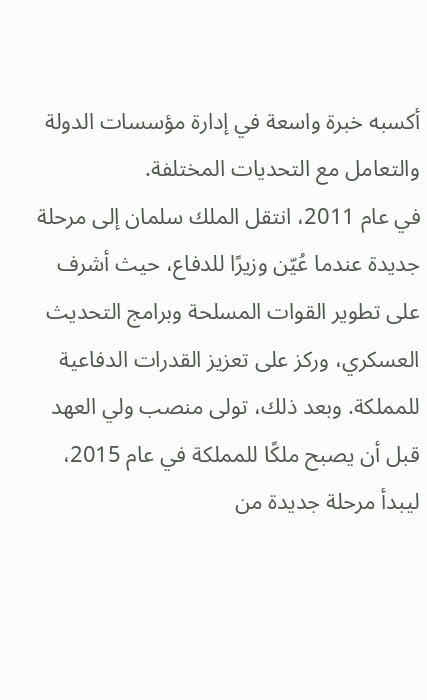أكسبه خبرة واسعة في إدارة مؤسسات الدولة والتعامل مع التحديات المختلفة.
في عام 2011، انتقل الملك سلمان إلى مرحلة جديدة عندما عُيّن وزيرًا للدفاع، حيث أشرف على تطوير القوات المسلحة وبرامج التحديث العسكري، وركز على تعزيز القدرات الدفاعية للمملكة. وبعد ذلك، تولى منصب ولي العهد قبل أن يصبح ملكًا للمملكة في عام 2015، ليبدأ مرحلة جديدة من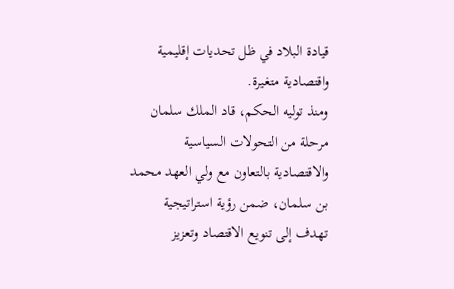قيادة البلاد في ظل تحديات إقليمية واقتصادية متغيرة.
ومنذ توليه الحكم، قاد الملك سلمان مرحلة من التحولات السياسية والاقتصادية بالتعاون مع ولي العهد محمد بن سلمان، ضمن رؤية استراتيجية تهدف إلى تنويع الاقتصاد وتعزيز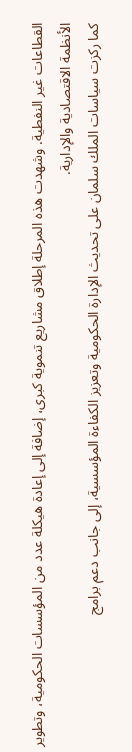القطاعات غير النفطية. وشهدت هذه المرحلة إطلاق مشاريع تنموية كبرى، إضافة إلى إعادة هيكلة عدد من المؤسسات الحكومية، وتطوير الأنظمة الاقتصادية والإدارية.
كما ركزت سياسات الملك سلمان على تحديث الإدارة الحكومية وتعزيز الكفاءة المؤسسية، إلى جانب دعم برامج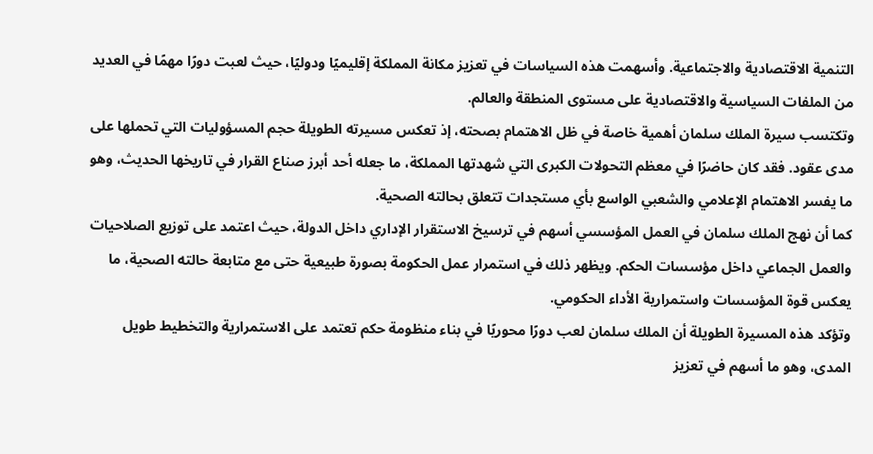التنمية الاقتصادية والاجتماعية. وأسهمت هذه السياسات في تعزيز مكانة المملكة إقليميًا ودوليًا، حيث لعبت دورًا مهمًا في العديد من الملفات السياسية والاقتصادية على مستوى المنطقة والعالم.
وتكتسب سيرة الملك سلمان أهمية خاصة في ظل الاهتمام بصحته، إذ تعكس مسيرته الطويلة حجم المسؤوليات التي تحملها على مدى عقود. فقد كان حاضرًا في معظم التحولات الكبرى التي شهدتها المملكة، ما جعله أحد أبرز صناع القرار في تاريخها الحديث، وهو ما يفسر الاهتمام الإعلامي والشعبي الواسع بأي مستجدات تتعلق بحالته الصحية.
كما أن نهج الملك سلمان في العمل المؤسسي أسهم في ترسيخ الاستقرار الإداري داخل الدولة، حيث اعتمد على توزيع الصلاحيات والعمل الجماعي داخل مؤسسات الحكم. ويظهر ذلك في استمرار عمل الحكومة بصورة طبيعية حتى مع متابعة حالته الصحية، ما يعكس قوة المؤسسات واستمرارية الأداء الحكومي.
وتؤكد هذه المسيرة الطويلة أن الملك سلمان لعب دورًا محوريًا في بناء منظومة حكم تعتمد على الاستمرارية والتخطيط طويل المدى، وهو ما أسهم في تعزيز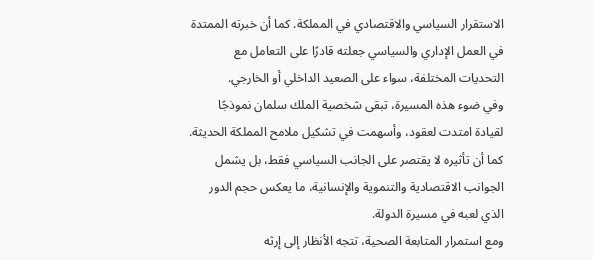الاستقرار السياسي والاقتصادي في المملكة. كما أن خبرته الممتدة في العمل الإداري والسياسي جعلته قادرًا على التعامل مع التحديات المختلفة، سواء على الصعيد الداخلي أو الخارجي.
وفي ضوء هذه المسيرة، تبقى شخصية الملك سلمان نموذجًا لقيادة امتدت لعقود، وأسهمت في تشكيل ملامح المملكة الحديثة. كما أن تأثيره لا يقتصر على الجانب السياسي فقط، بل يشمل الجوانب الاقتصادية والتنموية والإنسانية، ما يعكس حجم الدور الذي لعبه في مسيرة الدولة.
ومع استمرار المتابعة الصحية، تتجه الأنظار إلى إرثه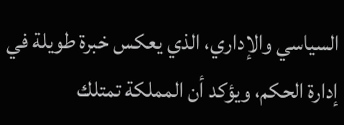السياسي والإداري، الذي يعكس خبرة طويلة في إدارة الحكم، ويؤكد أن المملكة تمتلك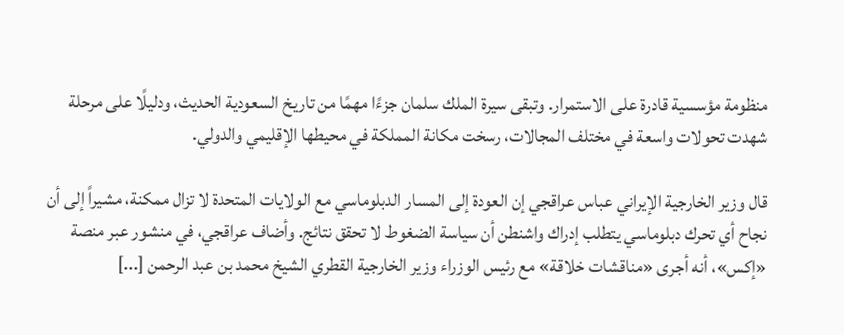منظومة مؤسسية قادرة على الاستمرار. وتبقى سيرة الملك سلمان جزءًا مهمًا من تاريخ السعودية الحديث، ودليلًا على مرحلة شهدت تحولات واسعة في مختلف المجالات، رسخت مكانة المملكة في محيطها الإقليمي والدولي.

قال وزير الخارجية الإيراني عباس عراقجي إن العودة إلى المسار الدبلوماسي مع الولايات المتحدة لا تزال ممكنة، مشيراً إلى أن نجاح أي تحرك دبلوماسي يتطلب إدراك واشنطن أن سياسة الضغوط لا تحقق نتائج. وأضاف عراقجي، في منشور عبر منصة «إكس»، أنه أجرى «مناقشات خلاقة» مع رئيس الوزراء وزير الخارجية القطري الشيخ محمد بن عبد الرحمن [...]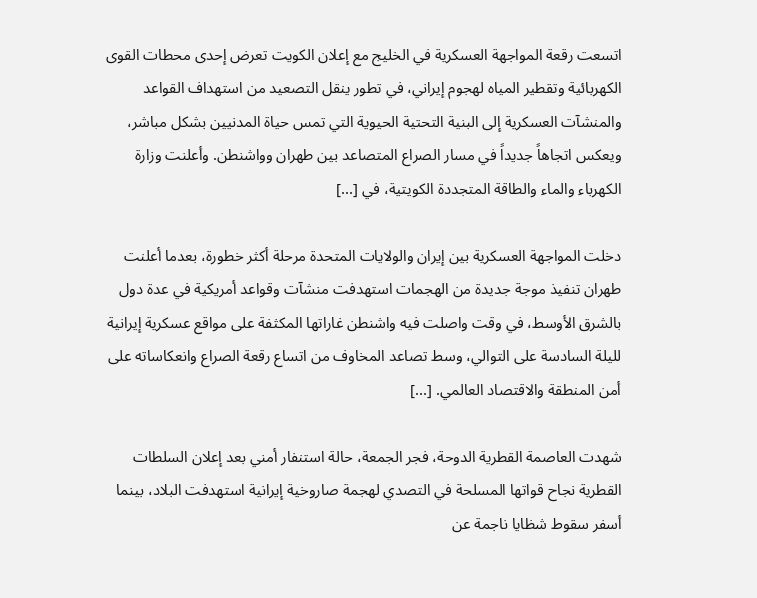اتسعت رقعة المواجهة العسكرية في الخليج مع إعلان الكويت تعرض إحدى محطات القوى الكهربائية وتقطير المياه لهجوم إيراني، في تطور ينقل التصعيد من استهداف القواعد والمنشآت العسكرية إلى البنية التحتية الحيوية التي تمس حياة المدنيين بشكل مباشر، ويعكس اتجاهاً جديداً في مسار الصراع المتصاعد بين طهران وواشنطن. وأعلنت وزارة الكهرباء والماء والطاقة المتجددة الكويتية، في [...]

دخلت المواجهة العسكرية بين إيران والولايات المتحدة مرحلة أكثر خطورة، بعدما أعلنت طهران تنفيذ موجة جديدة من الهجمات استهدفت منشآت وقواعد أمريكية في عدة دول بالشرق الأوسط، في وقت واصلت فيه واشنطن غاراتها المكثفة على مواقع عسكرية إيرانية لليلة السادسة على التوالي، وسط تصاعد المخاوف من اتساع رقعة الصراع وانعكاساته على أمن المنطقة والاقتصاد العالمي. [...]

شهدت العاصمة القطرية الدوحة، فجر الجمعة، حالة استنفار أمني بعد إعلان السلطات القطرية نجاح قواتها المسلحة في التصدي لهجمة صاروخية إيرانية استهدفت البلاد، بينما أسفر سقوط شظايا ناجمة عن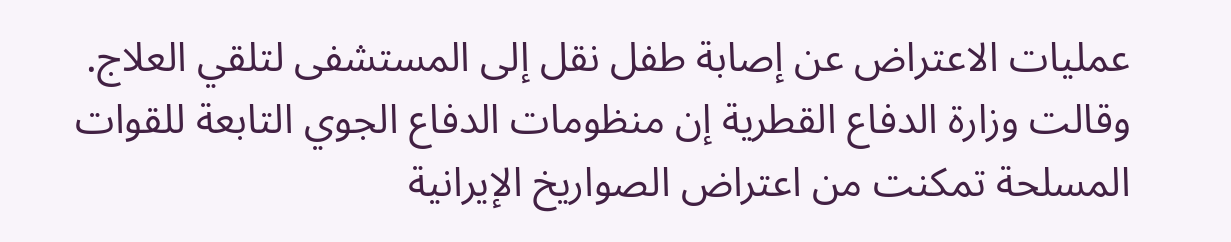عمليات الاعتراض عن إصابة طفل نقل إلى المستشفى لتلقي العلاج. وقالت وزارة الدفاع القطرية إن منظومات الدفاع الجوي التابعة للقوات المسلحة تمكنت من اعتراض الصواريخ الإيرانية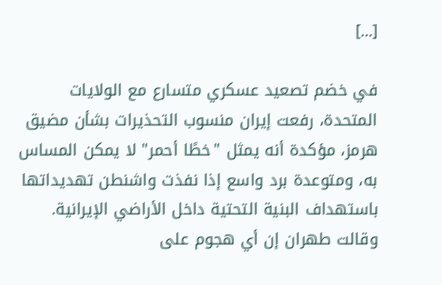[...]

في خضم تصعيد عسكري متسارع مع الولايات المتحدة، رفعت إيران منسوب التحذيرات بشأن مضيق هرمز، مؤكدة أنه يمثل "خطًا أحمر" لا يمكن المساس به، ومتوعدة برد واسع إذا نفذت واشنطن تهديداتها باستهداف البنية التحتية داخل الأراضي الإيرانية. وقالت طهران إن أي هجوم على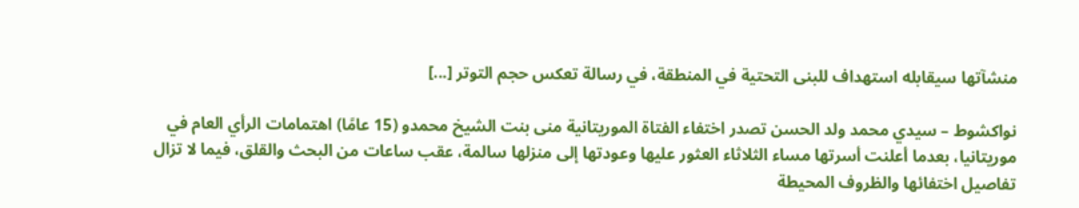منشآتها سيقابله استهداف للبنى التحتية في المنطقة، في رسالة تعكس حجم التوتر [...]

نواكشوط – سيدي محمد ولد الحسن تصدر اختفاء الفتاة الموريتانية منى بنت الشيخ محمدو (15 عامًا) اهتمامات الرأي العام في موريتانيا، بعدما أعلنت أسرتها مساء الثلاثاء العثور عليها وعودتها إلى منزلها سالمة، عقب ساعات من البحث والقلق، فيما لا تزال تفاصيل اختفائها والظروف المحيطة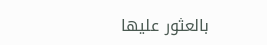بالعثور عليها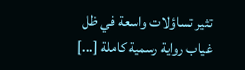تثير تساؤلات واسعة في ظل غياب رواية رسمية كاملة [...]